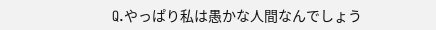Q.やっぱり私は愚かな人間なんでしょう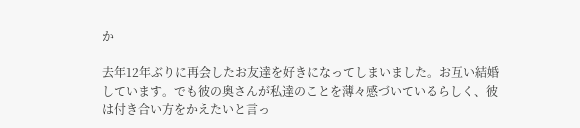か

去年12年ぶりに再会したお友達を好きになってしまいました。お互い結婚しています。でも彼の奥さんが私達のことを薄々感づいているらしく、彼は付き合い方をかえたいと言っ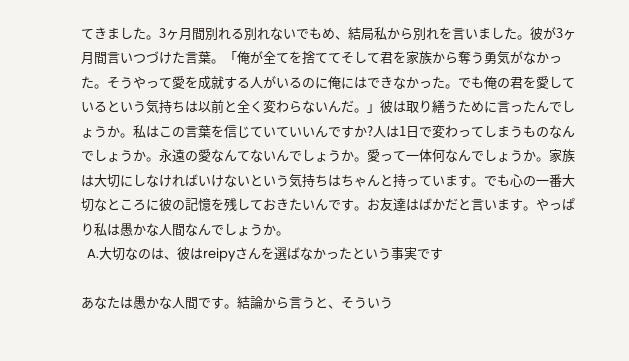てきました。3ヶ月間別れる別れないでもめ、結局私から別れを言いました。彼が3ヶ月間言いつづけた言葉。「俺が全てを捨ててそして君を家族から奪う勇気がなかった。そうやって愛を成就する人がいるのに俺にはできなかった。でも俺の君を愛しているという気持ちは以前と全く変わらないんだ。」彼は取り繕うために言ったんでしょうか。私はこの言葉を信じていていいんですか?人は1日で変わってしまうものなんでしょうか。永遠の愛なんてないんでしょうか。愛って一体何なんでしょうか。家族は大切にしなければいけないという気持ちはちゃんと持っています。でも心の一番大切なところに彼の記憶を残しておきたいんです。お友達はばかだと言います。やっぱり私は愚かな人間なんでしょうか。
  A.大切なのは、彼はreipyさんを選ばなかったという事実です

あなたは愚かな人間です。結論から言うと、そういう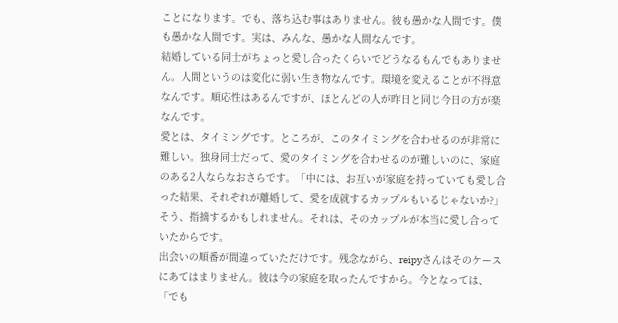ことになります。でも、落ち込む事はありません。彼も愚かな人間です。僕も愚かな人間です。実は、みんな、愚かな人間なんです。
結婚している同士がちょっと愛し合ったくらいでどうなるもんでもありません。人間というのは変化に弱い生き物なんです。環境を変えることが不得意なんです。順応性はあるんですが、ほとんどの人が昨日と同じ今日の方が楽なんです。
愛とは、タイミングです。ところが、このタイミングを合わせるのが非常に難しい。独身同士だって、愛のタイミングを合わせるのが難しいのに、家庭のある2人ならなおさらです。「中には、お互いが家庭を持っていても愛し合った結果、それぞれが離婚して、愛を成就するカップルもいるじゃないか?」そう、指摘するかもしれません。それは、そのカップルが本当に愛し合っていたからです。
出会いの順番が間違っていただけです。残念ながら、reipyさんはそのケースにあてはまりません。彼は今の家庭を取ったんですから。今となっては、「でも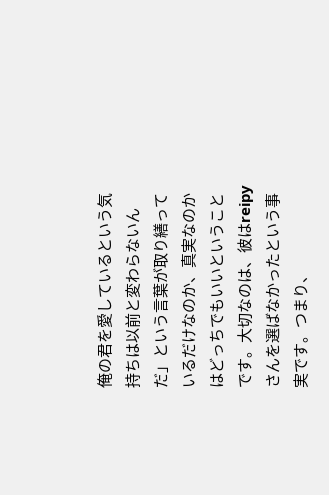俺の君を愛しているという気持ちは以前と変わらないんだ」という言葉が取り繕っているだけなのか、真実なのかはどっちでもいいということです。大切なのは、彼はreipyさんを選ばなかったという事実です。つまり、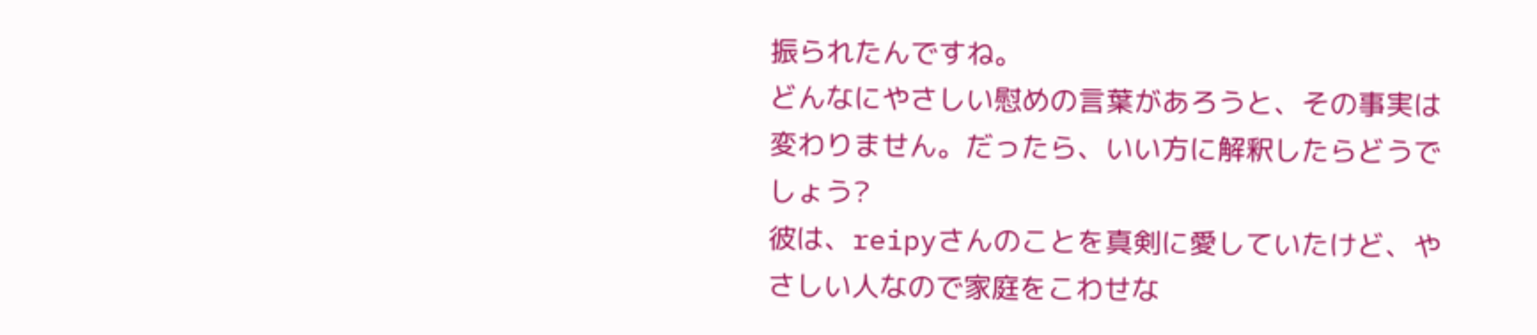振られたんですね。
どんなにやさしい慰めの言葉があろうと、その事実は変わりません。だったら、いい方に解釈したらどうでしょう?
彼は、reipyさんのことを真剣に愛していたけど、やさしい人なので家庭をこわせな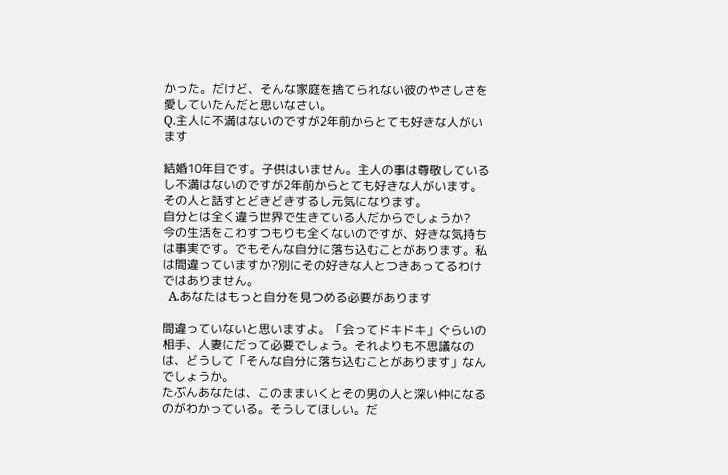かった。だけど、そんな家庭を捨てられない彼のやさしさを愛していたんだと思いなさい。
Q.主人に不満はないのですが2年前からとても好きな人がいます

結婚10年目です。子供はいません。主人の事は尊敬しているし不満はないのですが2年前からとても好きな人がいます。その人と話すとどきどきするし元気になります。
自分とは全く違う世界で生きている人だからでしょうか?
今の生活をこわすつもりも全くないのですが、好きな気持ちは事実です。でもそんな自分に落ち込むことがあります。私は間違っていますか?別にその好きな人とつきあってるわけではありません。
  A.あなたはもっと自分を見つめる必要があります

間違っていないと思いますよ。「会ってドキドキ」ぐらいの相手、人妻にだって必要でしょう。それよりも不思議なのは、どうして「そんな自分に落ち込むことがあります」なんでしょうか。
たぶんあなたは、このままいくとその男の人と深い仲になるのがわかっている。そうしてほしい。だ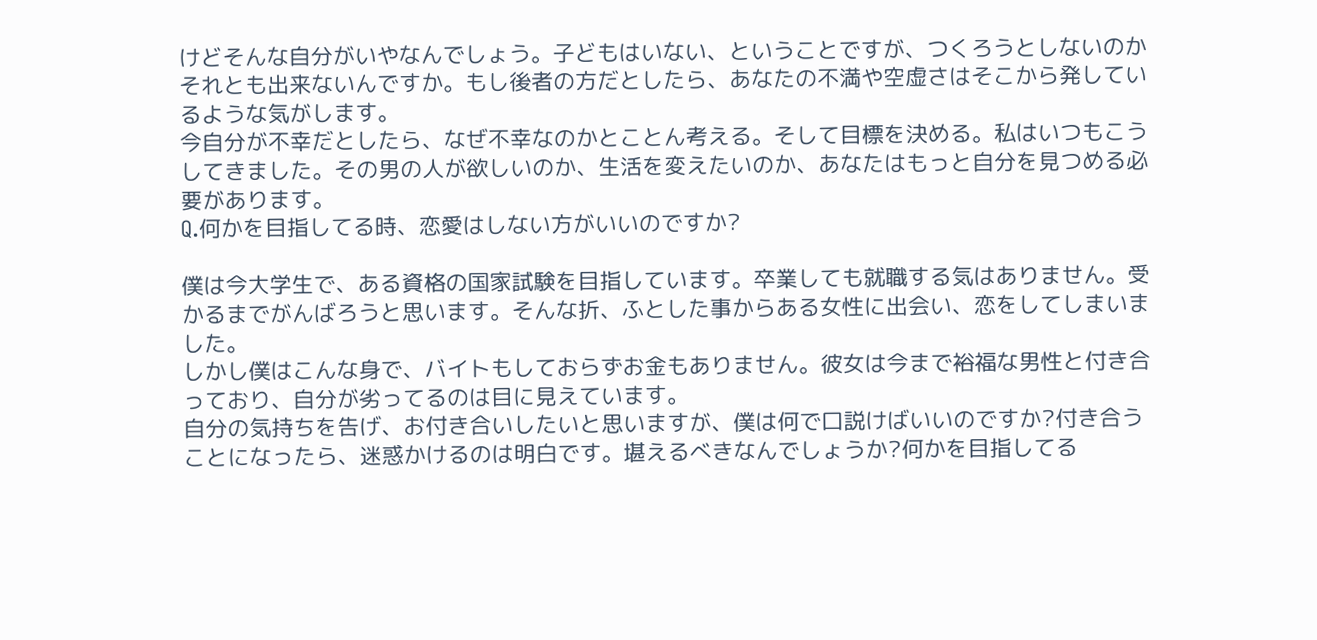けどそんな自分がいやなんでしょう。子どもはいない、ということですが、つくろうとしないのかそれとも出来ないんですか。もし後者の方だとしたら、あなたの不満や空虚さはそこから発しているような気がします。
今自分が不幸だとしたら、なぜ不幸なのかとことん考える。そして目標を決める。私はいつもこうしてきました。その男の人が欲しいのか、生活を変えたいのか、あなたはもっと自分を見つめる必要があります。
Q.何かを目指してる時、恋愛はしない方がいいのですか?

僕は今大学生で、ある資格の国家試験を目指しています。卒業しても就職する気はありません。受かるまでがんばろうと思います。そんな折、ふとした事からある女性に出会い、恋をしてしまいました。
しかし僕はこんな身で、バイトもしておらずお金もありません。彼女は今まで裕福な男性と付き合っており、自分が劣ってるのは目に見えています。
自分の気持ちを告げ、お付き合いしたいと思いますが、僕は何で口説けばいいのですか?付き合うことになったら、迷惑かけるのは明白です。堪えるべきなんでしょうか?何かを目指してる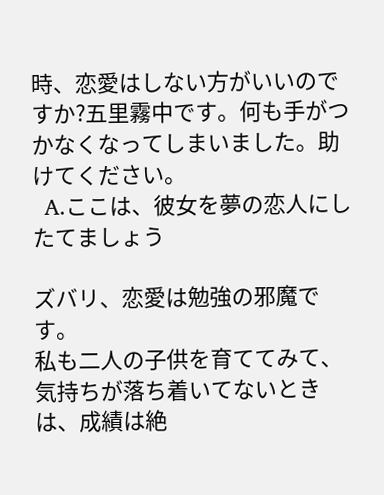時、恋愛はしない方がいいのですか?五里霧中です。何も手がつかなくなってしまいました。助けてください。
  A.ここは、彼女を夢の恋人にしたてましょう

ズバリ、恋愛は勉強の邪魔です。
私も二人の子供を育ててみて、気持ちが落ち着いてないときは、成績は絶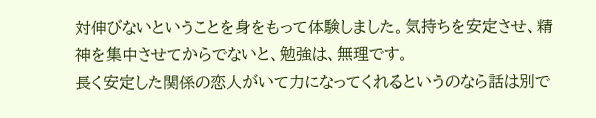対伸びないということを身をもって体験しました。気持ちを安定させ、精神を集中させてからでないと、勉強は、無理です。
長く安定した関係の恋人がいて力になってくれるというのなら話は別で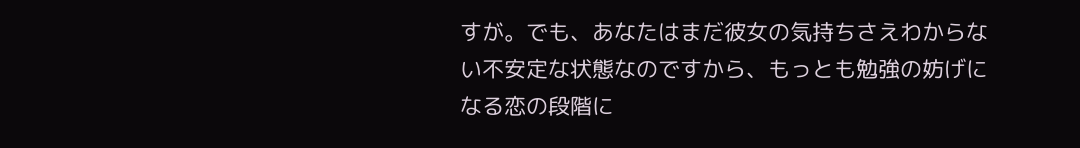すが。でも、あなたはまだ彼女の気持ちさえわからない不安定な状態なのですから、もっとも勉強の妨げになる恋の段階に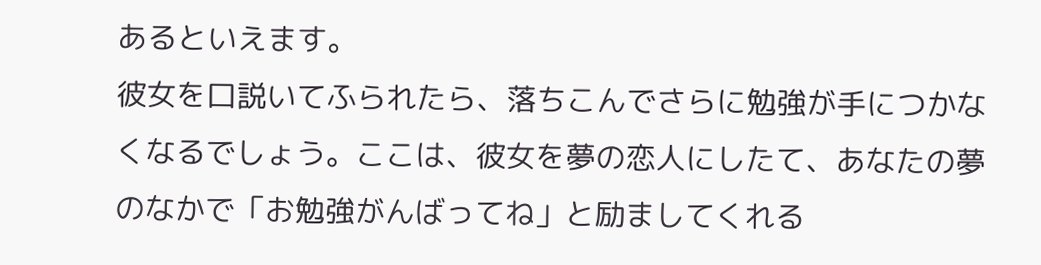あるといえます。
彼女を口説いてふられたら、落ちこんでさらに勉強が手につかなくなるでしょう。ここは、彼女を夢の恋人にしたて、あなたの夢のなかで「お勉強がんばってね」と励ましてくれる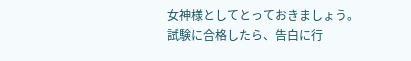女神様としてとっておきましょう。
試験に合格したら、告白に行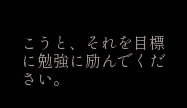こうと、それを目標に勉強に励んでください。